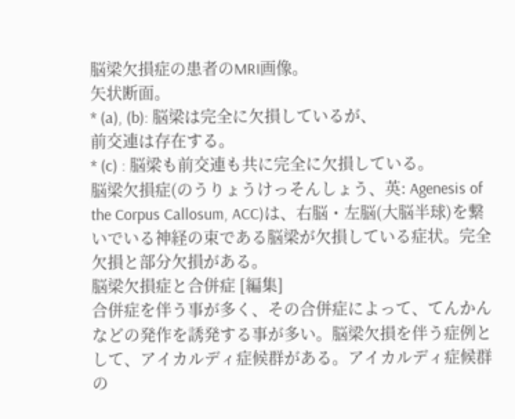脳梁欠損症の患者のMRI画像。
矢状断面。
* (a), (b): 脳梁は完全に欠損しているが、
前交連は存在する。
* (c) : 脳梁も前交連も共に完全に欠損している。
脳梁欠損症(のうりょうけっそんしょう、英: Agenesis of the Corpus Callosum, ACC)は、右脳・左脳(大脳半球)を繋いでいる神経の束である脳梁が欠損している症状。完全欠損と部分欠損がある。
脳梁欠損症と合併症 [編集]
合併症を伴う事が多く、その合併症によって、てんかんなどの発作を誘発する事が多い。脳梁欠損を伴う症例として、アイカルディ症候群がある。アイカルディ症候群の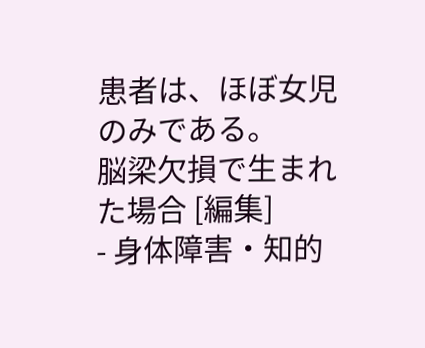患者は、ほぼ女児のみである。
脳梁欠損で生まれた場合 [編集]
- 身体障害・知的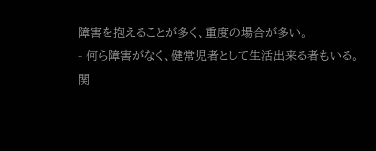障害を抱えることが多く、重度の場合が多い。
- 何ら障害がなく、健常児者として生活出来る者もいる。
関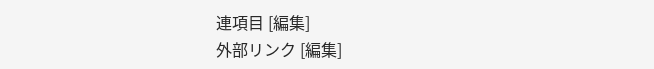連項目 [編集]
外部リンク [編集]